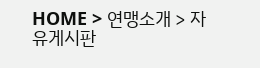HOME > 연맹소개 > 자유게시판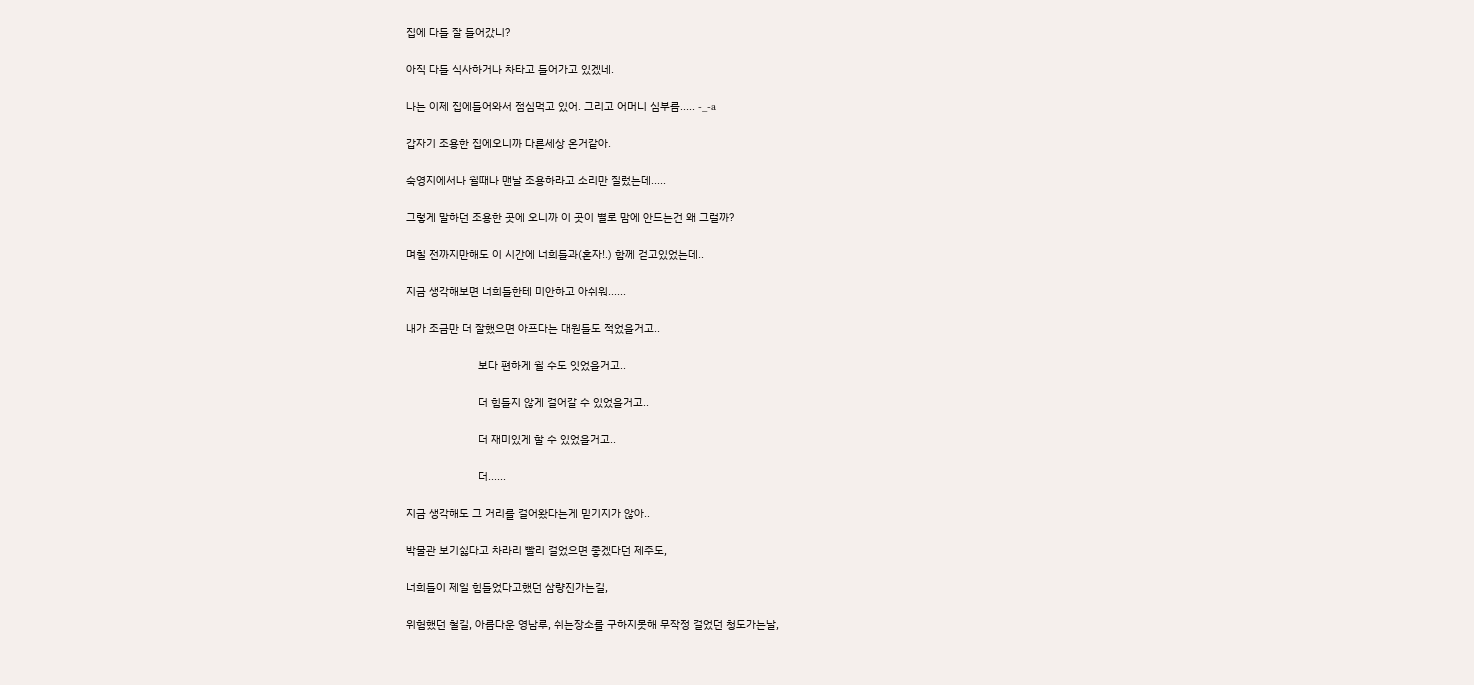집에 다들 잘 들어갔니?

아직 다들 식사하거나 차타고 들어가고 있겠네.

나는 이제 집에들어와서 점심먹고 있어. 그리고 어머니 심부름..... -_-a

갑자기 조용한 집에오니까 다른세상 온거같아.

숙영지에서나 쉴때나 맨날 조용하라고 소리만 질렀는데.....

그렇게 말하던 조용한 곳에 오니까 이 곳이 별로 맘에 안드는건 왜 그럴까?

며칠 전까지만해도 이 시간에 너희들과(혼자!.) 함께 걷고있었는데..

지금 생각해보면 너희들한테 미안하고 아쉬워......

내가 조금만 더 잘했으면 아프다는 대원들도 적었을거고..

                        보다 편하게 쉴 수도 잇었을거고..

                        더 힘들지 않게 걸어갈 수 있었을거고..

                        더 재미있게 할 수 있었을거고..

                        더......

지금 생각해도 그 거리를 걸어왔다는게 믿기지가 않아..

박물관 보기싫다고 차라리 빨리 걸었으면 좋겠다던 제주도,

너희들이 제일 힘들었다고했던 삼량진가는길,

위험했던 철길, 아름다운 영남루, 쉬는장소를 구하지못해 무작정 걸었던 청도가는날,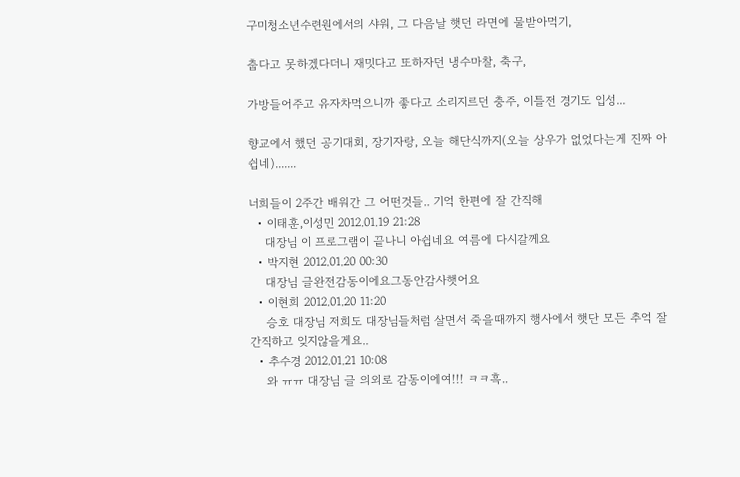구미청소년수련원에서의 샤워, 그 다음날 햇던 라면에 물받아먹기,

춥다고 못하겠다더니 재밋다고 또하자던 냉수마찰, 축구,

가방들어주고 유자차먹으니까 좋다고 소리지르던 충주, 이틀전 경기도 입성...

향교에서 했던 공기대회, 장기자랑, 오늘 해단식까지(오늘 상우가 없었다는게 진짜 아쉽네).......

너희들이 2주간 배워간 그 어떤것들.. 기억 한편에 잘 간직해
  • 이태훈,이성민 2012.01.19 21:28
    대장님 이 프로그램이 끝나니 아쉽네요 여름에 다시갈께요
  • 박지현 2012.01.20 00:30
    대장님 글완전감동이에요그동안감사햇어요
  • 이현희 2012.01.20 11:20
    승호 대장님 저희도 대장님들처럼 살면서 죽을때까지 행사에서 햇단 모든 추억 잘 간직하고 잊지않을게요..
  • 추수경 2012.01.21 10:08
    와 ㅠㅠ 대장님 글 의외로 감동이에여!!! ㅋㅋ흑..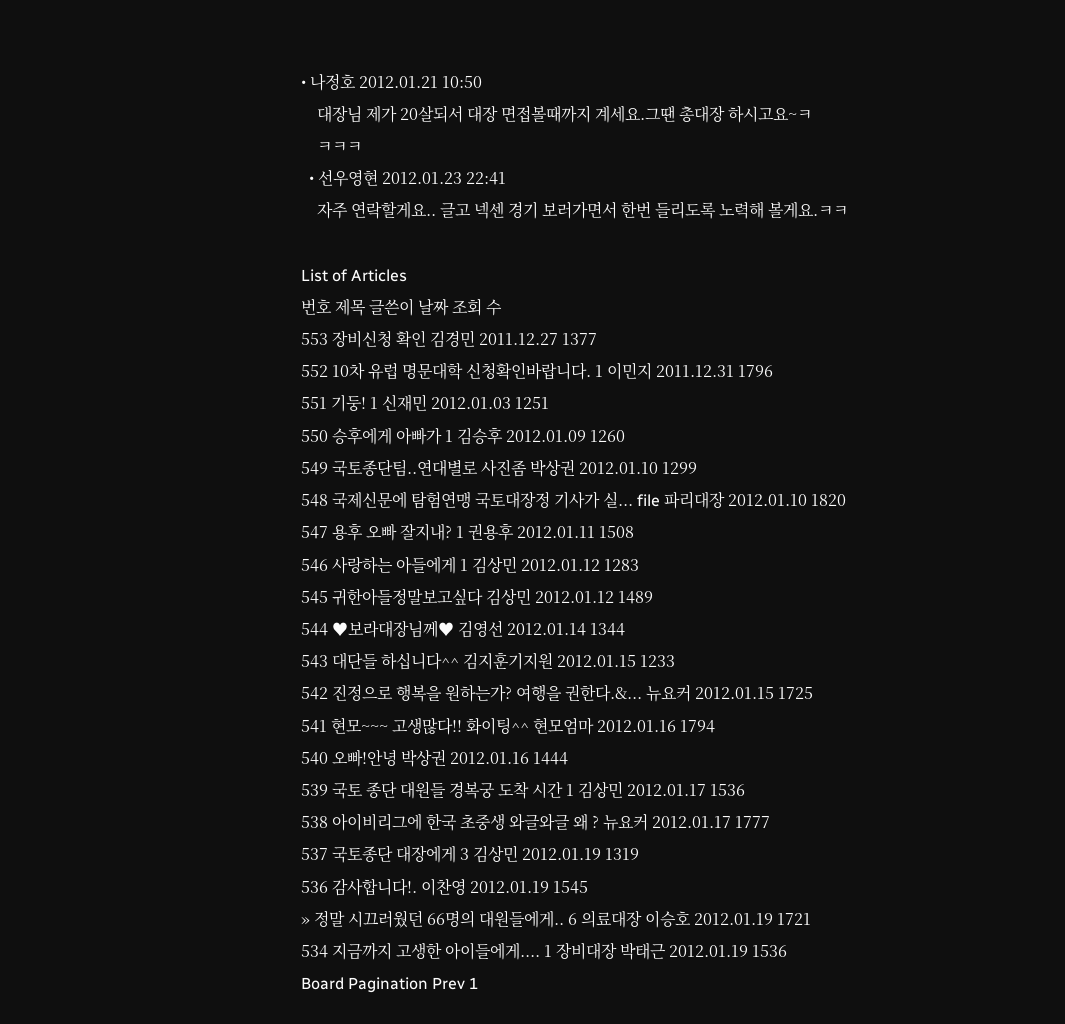• 나정호 2012.01.21 10:50
    대장님 제가 20살되서 대장 면접볼때까지 계세요.그땐 총대장 하시고요~ㅋ
    ㅋㅋㅋ
  • 선우영현 2012.01.23 22:41
    자주 연락할게요.. 글고 넥센 경기 보러가면서 한번 들리도록 노력해 볼게요.ㅋㅋ

List of Articles
번호 제목 글쓴이 날짜 조회 수
553 장비신청 확인 김경민 2011.12.27 1377
552 10차 유럽 명문대학 신청확인바랍니다. 1 이민지 2011.12.31 1796
551 기둥! 1 신재민 2012.01.03 1251
550 승후에게 아빠가 1 김승후 2012.01.09 1260
549 국토종단팀..연대별로 사진좀 박상권 2012.01.10 1299
548 국제신문에 탐험연맹 국토대장정 기사가 실... file 파리대장 2012.01.10 1820
547 용후 오빠 잘지내? 1 권용후 2012.01.11 1508
546 사랑하는 아들에게 1 김상민 2012.01.12 1283
545 귀한아들정말보고싶다 김상민 2012.01.12 1489
544 ♥보라대장님께♥ 김영선 2012.01.14 1344
543 대단들 하십니다^^ 김지훈기지원 2012.01.15 1233
542 진정으로 행복을 원하는가? 여행을 권한다.&... 뉴요커 2012.01.15 1725
541 현모~~~ 고생많다!! 화이팅^^ 현모엄마 2012.01.16 1794
540 오빠!안녕 박상권 2012.01.16 1444
539 국토 종단 대원들 경복궁 도착 시간 1 김상민 2012.01.17 1536
538 아이비리그에 한국 초중생 와글와글 왜 ? 뉴요커 2012.01.17 1777
537 국토종단 대장에게 3 김상민 2012.01.19 1319
536 감사합니다!. 이찬영 2012.01.19 1545
» 정말 시끄러웠던 66명의 대원들에게.. 6 의료대장 이승호 2012.01.19 1721
534 지금까지 고생한 아이들에게.... 1 장비대장 박태근 2012.01.19 1536
Board Pagination Prev 1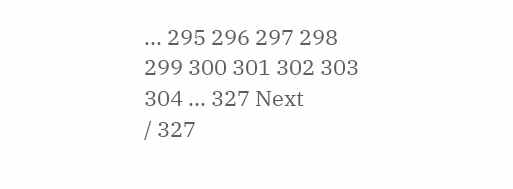... 295 296 297 298 299 300 301 302 303 304 ... 327 Next
/ 327